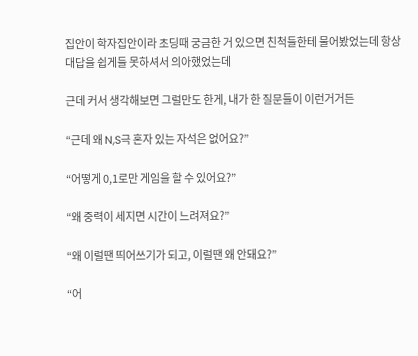집안이 학자집안이라 초딩때 궁금한 거 있으면 친척들한테 물어봤었는데 항상 대답을 쉽게들 못하셔서 의아했었는데

근데 커서 생각해보면 그럴만도 한게, 내가 한 질문들이 이런거거든

“근데 왜 N,S극 혼자 있는 자석은 없어요?”

“어떻게 0,1로만 게임을 할 수 있어요?”

“왜 중력이 세지면 시간이 느려져요?”

“왜 이럴땐 띄어쓰기가 되고, 이럴땐 왜 안돼요?”

“어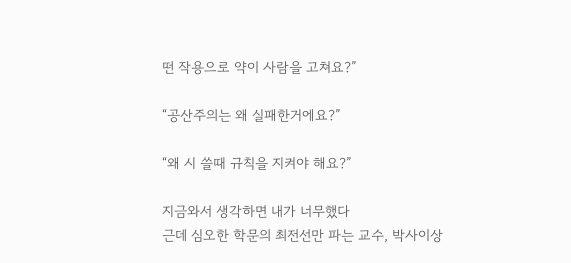떤 작용으로 약이 사람을 고쳐요?”

“공산주의는 왜 실패한거에요?”

“왜 시 쓸때 규칙을 지켜야 해요?”

지금와서 생각하면 내가 너무했다
근데 심오한 학문의 최전선만 파는 교수, 박사이상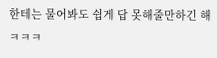한테는 물어봐도 쉽게 답 못해줄만하긴 해 ㅋㅋㅋ